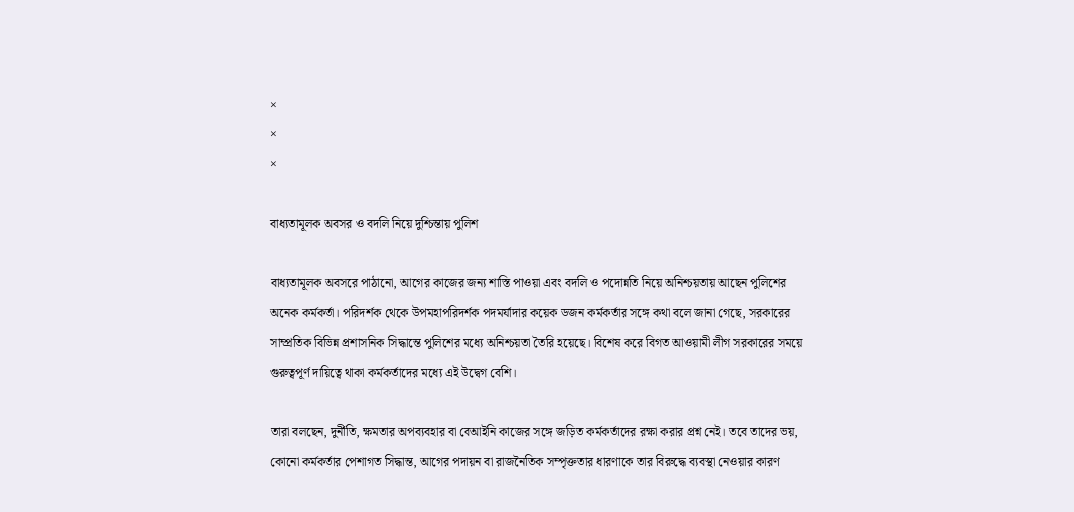×
×
×

বাধ্যতামূলক অবসর ও বদলি নিয়ে দুশ্চিন্তায় পুলিশ

বাধ্যতামূলক অবসরে পাঠানো, আগের কাজের জন্য শাস্তি পাওয়া এবং বদলি ও পদোন্নতি নিয়ে অনিশ্চয়তায় আছেন পুলিশের অনেক কর্মকর্তা। পরিদর্শক থেকে উপমহাপরিদর্শক পদমর্যাদার কয়েক ডজন কর্মকর্তার সঙ্গে কথা বলে জানা গেছে, সরকারের সাম্প্রতিক বিভিন্ন প্রশাসনিক সিদ্ধান্তে পুলিশের মধ্যে অনিশ্চয়তা তৈরি হয়েছে। বিশেষ করে বিগত আওয়ামী লীগ সরকারের সময়ে গুরুত্বপূর্ণ দায়িত্বে থাকা কর্মকর্তাদের মধ্যে এই উদ্বেগ বেশি।

তারা বলছেন, দুর্নীতি, ক্ষমতার অপব্যবহার বা বেআইনি কাজের সঙ্গে জড়িত কর্মকর্তাদের রক্ষা করার প্রশ্ন নেই। তবে তাদের ভয়, কোনো কর্মকর্তার পেশাগত সিদ্ধান্ত, আগের পদায়ন বা রাজনৈতিক সম্পৃক্ততার ধারণাকে তার বিরুদ্ধে ব্যবস্থা নেওয়ার কারণ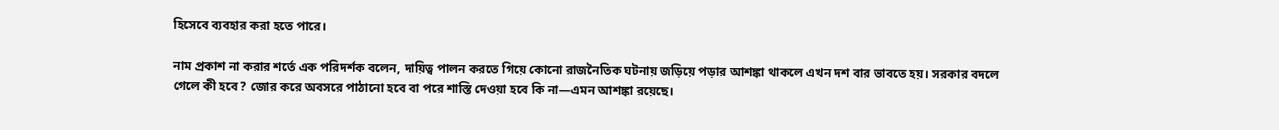হিসেবে ব্যবহার করা হতে পারে।

নাম প্রকাশ না করার শর্তে এক পরিদর্শক বলেন, দায়িত্ব পালন করতে গিয়ে কোনো রাজনৈতিক ঘটনায় জড়িয়ে পড়ার আশঙ্কা থাকলে এখন দশ বার ভাবতে হয়। সরকার বদলে গেলে কী হবে? জোর করে অবসরে পাঠানো হবে বা পরে শাস্তি দেওয়া হবে কি না—এমন আশঙ্কা রয়েছে।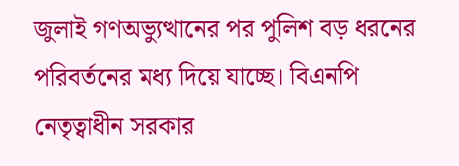জুলাই গণঅভ্যুত্থানের পর পুলিশ বড় ধরনের পরিবর্তনের মধ্য দিয়ে যাচ্ছে। বিএনপি নেতৃত্বাধীন সরকার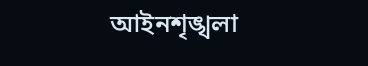আইনশৃঙ্খলা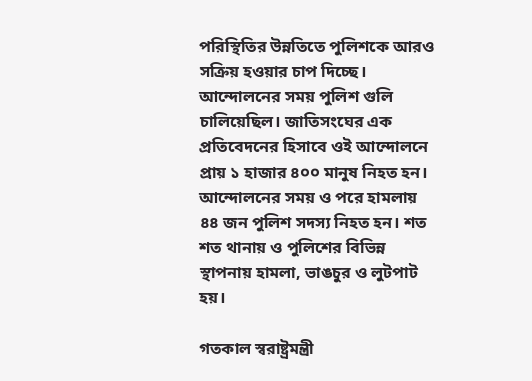পরিস্থিতির উন্নতিতে পুলিশকে আরও সক্রিয় হওয়ার চাপ দিচ্ছে। আন্দোলনের সময় পুলিশ গুলি চালিয়েছিল। জাতিসংঘের এক প্রতিবেদনের হিসাবে ওই আন্দোলনে প্রায় ১ হাজার ৪০০ মানুষ নিহত হন। আন্দোলনের সময় ও পরে হামলায় ৪৪ জন পুলিশ সদস্য নিহত হন। শত শত থানায় ও পুলিশের বিভিন্ন স্থাপনায় হামলা, ভাঙচুর ও লুটপাট হয়।

গতকাল স্বরাষ্ট্রমন্ত্রী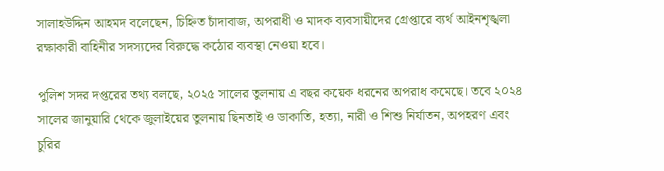সালাহউদ্দিন আহমদ বলেছেন, চিহ্নিত চাঁদাবাজ, অপরাধী ও মাদক ব্যবসায়ীদের গ্রেপ্তারে ব্যর্থ আইনশৃঙ্খলা রক্ষাকারী বাহিনীর সদস্যদের বিরুদ্ধে কঠোর ব্যবস্থা নেওয়া হবে।

পুলিশ সদর দপ্তরের তথ্য বলছে, ২০২৫ সালের তুলনায় এ বছর কয়েক ধরনের অপরাধ কমেছে। তবে ২০২৪ সালের জানুয়ারি থেকে জুলাইয়ের তুলনায় ছিনতাই ও ডাকাতি, হত্যা, নারী ও শিশু নির্যাতন, অপহরণ এবং চুরির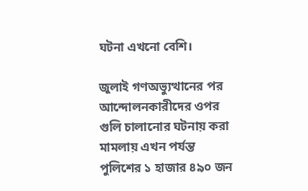ঘটনা এখনো বেশি।

জুলাই গণঅভ্যুত্থানের পর আন্দোলনকারীদের ওপর গুলি চালানোর ঘটনায় করা মামলায় এখন পর্যন্ত পুলিশের ১ হাজার ৪৯০ জন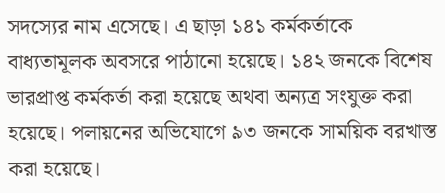সদস্যের নাম এসেছে। এ ছাড়া ১৪১ কর্মকর্তাকে বাধ্যতামূলক অবসরে পাঠানো হয়েছে। ১৪২ জনকে বিশেষ ভারপ্রাপ্ত কর্মকর্তা করা হয়েছে অথবা অন্যত্র সংযুক্ত করা হয়েছে। পলায়নের অভিযোগে ৯৩ জনকে সাময়িক বরখাস্ত করা হয়েছে।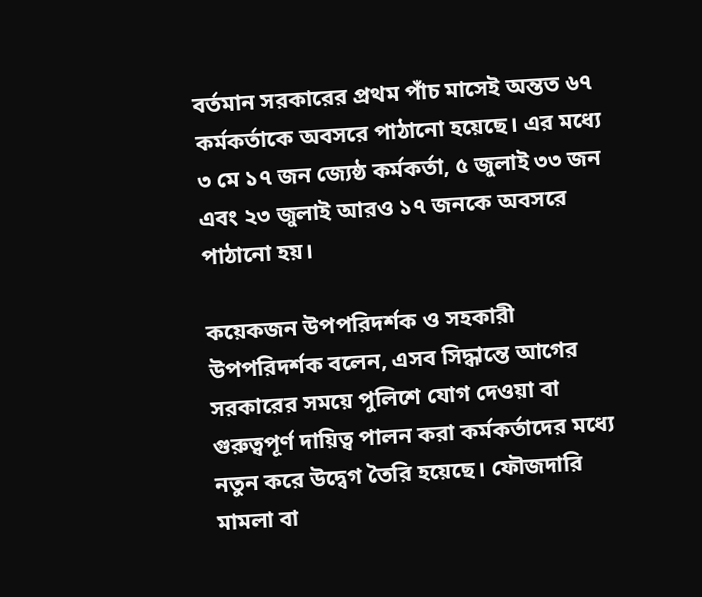বর্তমান সরকারের প্রথম পাঁচ মাসেই অন্তত ৬৭ কর্মকর্তাকে অবসরে পাঠানো হয়েছে। এর মধ্যে ৩ মে ১৭ জন জ্যেষ্ঠ কর্মকর্তা, ৫ জুলাই ৩৩ জন এবং ২৩ জুলাই আরও ১৭ জনকে অবসরে পাঠানো হয়।

কয়েকজন উপপরিদর্শক ও সহকারী উপপরিদর্শক বলেন, এসব সিদ্ধান্তে আগের সরকারের সময়ে পুলিশে যোগ দেওয়া বা গুরুত্বপূর্ণ দায়িত্ব পালন করা কর্মকর্তাদের মধ্যে নতুন করে উদ্বেগ তৈরি হয়েছে। ফৌজদারি মামলা বা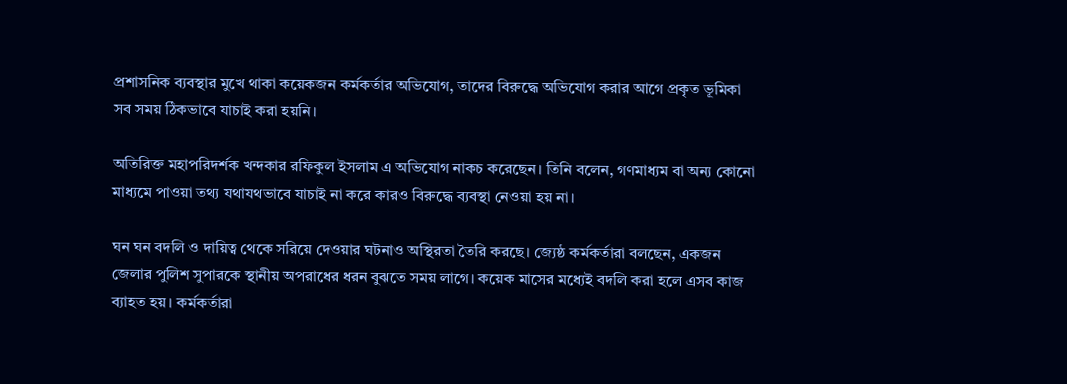প্রশাসনিক ব্যবস্থার মুখে থাকা কয়েকজন কর্মকর্তার অভিযোগ, তাদের বিরুদ্ধে অভিযোগ করার আগে প্রকৃত ভূমিকা সব সময় ঠিকভাবে যাচাই করা হয়নি।

অতিরিক্ত মহাপরিদর্শক খন্দকার রফিকুল ইসলাম এ অভিযোগ নাকচ করেছেন। তিনি বলেন, গণমাধ্যম বা অন্য কোনো মাধ্যমে পাওয়া তথ্য যথাযথভাবে যাচাই না করে কারও বিরুদ্ধে ব্যবস্থা নেওয়া হয় না।

ঘন ঘন বদলি ও দায়িত্ব থেকে সরিয়ে দেওয়ার ঘটনাও অস্থিরতা তৈরি করছে। জ্যেষ্ঠ কর্মকর্তারা বলছেন, একজন জেলার পুলিশ সুপারকে স্থানীয় অপরাধের ধরন বুঝতে সময় লাগে। কয়েক মাসের মধ্যেই বদলি করা হলে এসব কাজ ব্যাহত হয়। কর্মকর্তারা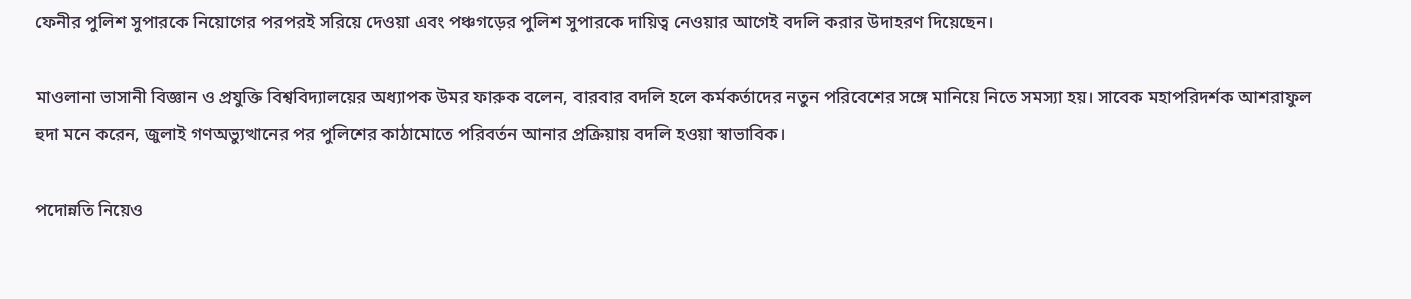ফেনীর পুলিশ সুপারকে নিয়োগের পরপরই সরিয়ে দেওয়া এবং পঞ্চগড়ের পুলিশ সুপারকে দায়িত্ব নেওয়ার আগেই বদলি করার উদাহরণ দিয়েছেন।

মাওলানা ভাসানী বিজ্ঞান ও প্রযুক্তি বিশ্ববিদ্যালয়ের অধ্যাপক উমর ফারুক বলেন, বারবার বদলি হলে কর্মকর্তাদের নতুন পরিবেশের সঙ্গে মানিয়ে নিতে সমস্যা হয়। সাবেক মহাপরিদর্শক আশরাফুল হুদা মনে করেন, জুলাই গণঅভ্যুত্থানের পর পুলিশের কাঠামোতে পরিবর্তন আনার প্রক্রিয়ায় বদলি হওয়া স্বাভাবিক।

পদোন্নতি নিয়েও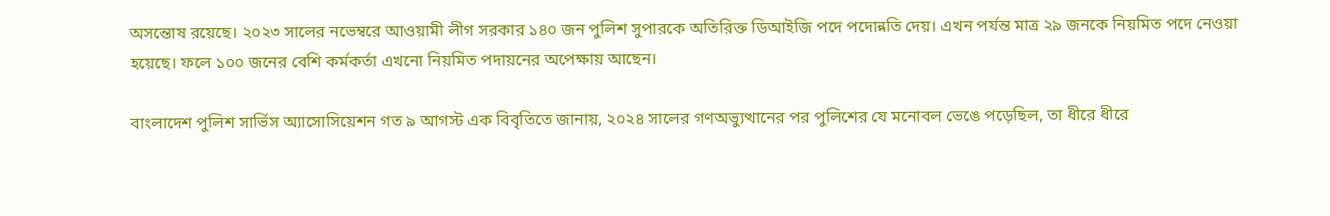অসন্তোষ রয়েছে। ২০২৩ সালের নভেম্বরে আওয়ামী লীগ সরকার ১৪০ জন পুলিশ সুপারকে অতিরিক্ত ডিআইজি পদে পদোন্নতি দেয়। এখন পর্যন্ত মাত্র ২৯ জনকে নিয়মিত পদে নেওয়া হয়েছে। ফলে ১০০ জনের বেশি কর্মকর্তা এখনো নিয়মিত পদায়নের অপেক্ষায় আছেন।

বাংলাদেশ পুলিশ সার্ভিস অ্যাসোসিয়েশন গত ৯ আগস্ট এক বিবৃতিতে জানায়, ২০২৪ সালের গণঅভ্যুত্থানের পর পুলিশের যে মনোবল ভেঙে পড়েছিল, তা ধীরে ধীরে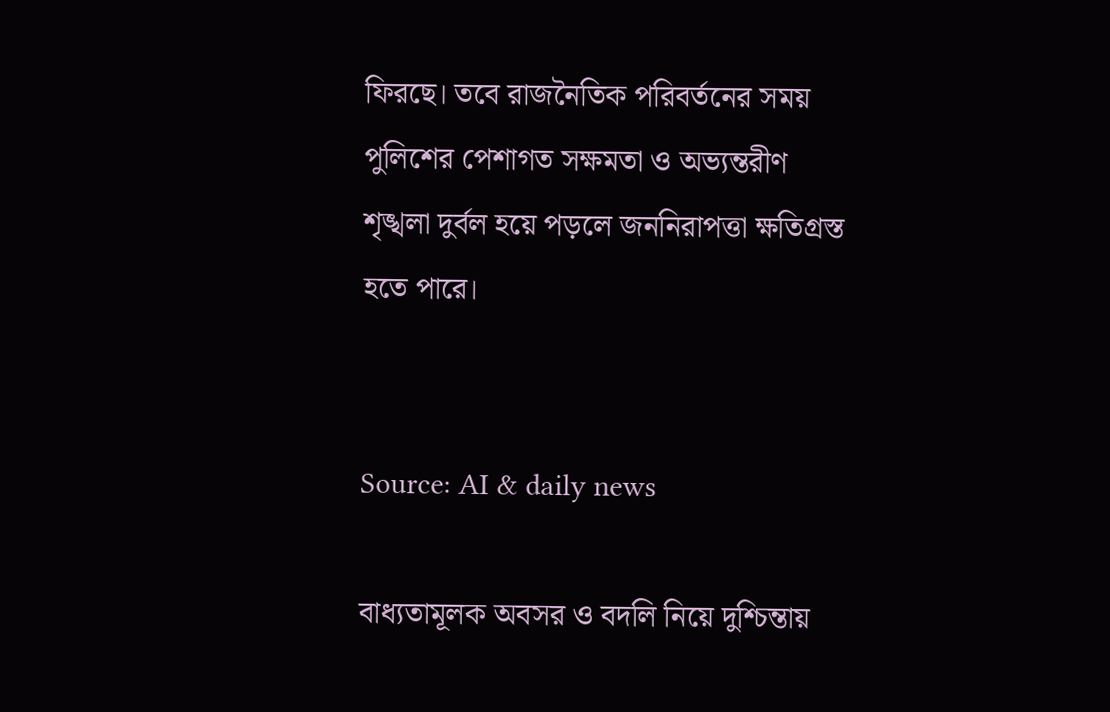ফিরছে। তবে রাজনৈতিক পরিবর্তনের সময় পুলিশের পেশাগত সক্ষমতা ও অভ্যন্তরীণ শৃঙ্খলা দুর্বল হয়ে পড়লে জননিরাপত্তা ক্ষতিগ্রস্ত হতে পারে।


Source: AI & daily news

বাধ্যতামূলক অবসর ও বদলি নিয়ে দুশ্চিন্তায়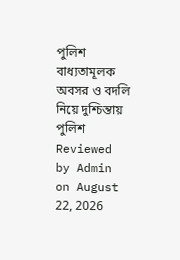পুলিশ বাধ্যতামূলক অবসর ও বদলি নিয়ে দুশ্চিন্তায় পুলিশ Reviewed by Admin on August 22, 2026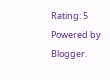Rating: 5
Powered by Blogger.